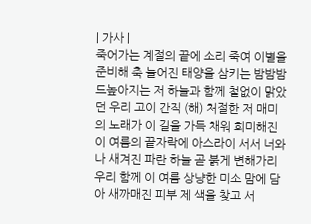| 가사 |
죽어가는 계절의 끝에 소리 죽여 이별을 준비해 축 늘어진 태양을 삼키는 밤밤밤 드높아지는 저 하늘과 함께 철없이 맑았던 우리 고이 간직 (해) 처절한 저 매미의 노래가 이 길을 가득 채워 희미해진 이 여름의 끝자락에 아스라이 서서 너와 나 새겨진 파란 하늘 곧 붉게 변해가리 우리 함께 이 여름 상냥한 미소 맘에 담아 새까매진 피부 제 색을 찾고 서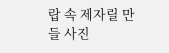랍 속 제자릴 만들 사진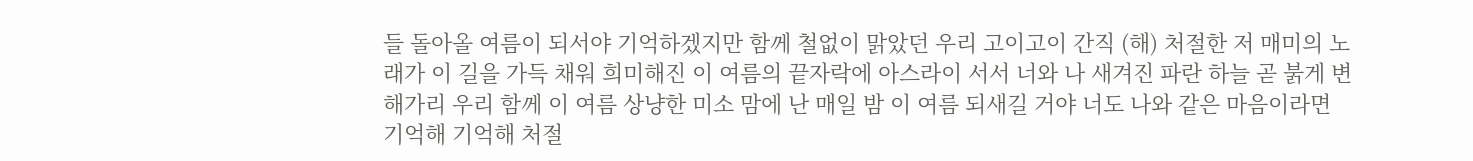들 돌아올 여름이 되서야 기억하겠지만 함께 철없이 맑았던 우리 고이고이 간직 (해) 처절한 저 매미의 노래가 이 길을 가득 채워 희미해진 이 여름의 끝자락에 아스라이 서서 너와 나 새겨진 파란 하늘 곧 붉게 변해가리 우리 함께 이 여름 상냥한 미소 맘에 난 매일 밤 이 여름 되새길 거야 너도 나와 같은 마음이라면 기억해 기억해 처절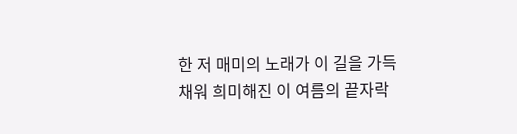한 저 매미의 노래가 이 길을 가득 채워 희미해진 이 여름의 끝자락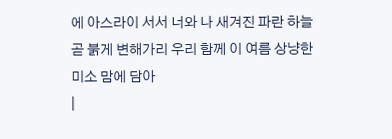에 아스라이 서서 너와 나 새겨진 파란 하늘 곧 붉게 변해가리 우리 함께 이 여름 상냥한 미소 맘에 담아
|